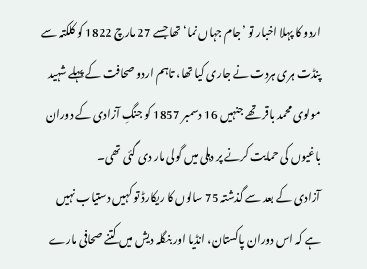اردو کا پہلا اخبار تو ’جام جہاں نما‘ تھا جسے 27 مارچ 1822 کو کلکتہ سے پنڈت ہری ہردت نے جاری کیا تھا، تاہم اردو صحافت کے پہلے شہید مولوی محمد باقر تھے جنہیں 16 دسمبر 1857 کو جنگِ آزادی کے دوران باغیوں کی حمایت کرنے پر دہلی میں گولی مار دی گئی تھی۔
آزادی کے بعد سے گذشتہ 75 سالوں کا ریکارڈ تو کہیں دستیاب نہیں ہے کہ اس دوران پاکستان، انڈیا اور بنگلہ دیش میں کتنے صحافی مارے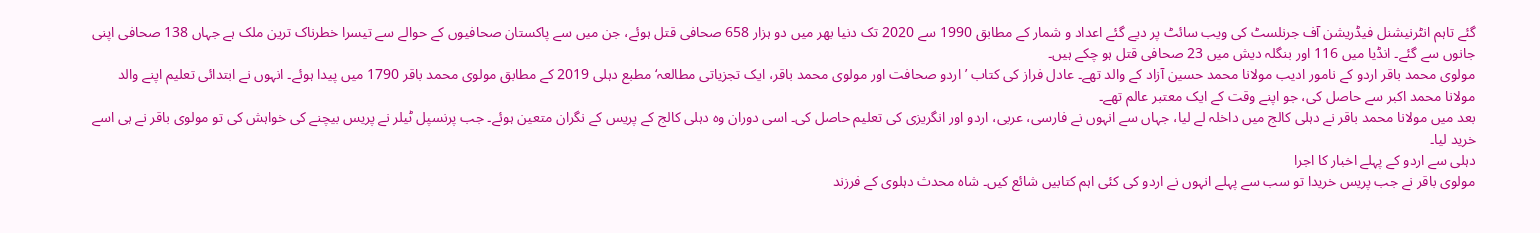گئے تاہم انٹرنیشنل فیڈریشن آف جرنلسٹ کی ویب سائٹ پر دیے گئے اعداد و شمار کے مطابق 1990 سے 2020 تک دنیا بھر میں دو ہزار 658 صحافی قتل ہوئے، جن میں سے پاکستان صحافیوں کے حوالے سے تیسرا خطرناک ترین ملک ہے جہاں 138 صحافی اپنی جانوں سے گئے۔ انڈیا میں 116 اور بنگلہ دیش میں 23 صحافی قتل ہو چکے ہیں۔
مولوی محمد باقر اردو کے نامور ادیب مولانا محمد حسین آزاد کے والد تھے۔ عادل فراز کی کتاب ’اردو صحافت اور مولوی محمد باقر، ایک تجزیاتی مطالعہ‘ مطبع دہلی 2019 کے مطابق مولوی محمد باقر 1790 میں پیدا ہوئے۔ انہوں نے ابتدائی تعلیم اپنے والد مولانا محمد اکبر سے حاصل کی، جو اپنے وقت کے ایک معتبر عالم تھے۔
بعد میں مولانا محمد باقر نے دہلی کالج میں داخلہ لے لیا، جہاں سے انہوں نے فارسی، عربی، اردو اور انگریزی کی تعلیم حاصل کی۔ اسی دوران وہ دہلی کالج کے پریس کے نگران متعین ہوئے۔ جب پرنسپل ٹیلر نے پریس بیچنے کی خواہش کی تو مولوی باقر نے ہی اسے خرید لیا۔
دہلی سے اردو کے پہلے اخبار کا اجرا
مولوی باقر نے جب پریس خریدا تو سب سے پہلے انہوں نے اردو کی کئی اہم کتابیں شائع کیں۔ شاہ محدث دہلوی کے فرزند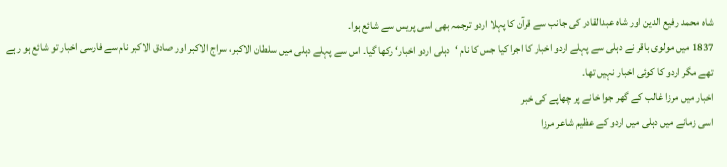شاہ محمد رفیع الدین اور شاہ عبدالقادر کی جانب سے قرآن کا پہلا اردو ترجمہ بھی اسی پریس سے شائع ہوا۔
1837 میں مولوی باقر نے دہلی سے پہلے اردو اخبار کا اجرا کیا جس کا نام ‘دہلی اردو اخبار‘ رکھا گیا۔ اس سے پہلے دہلی میں سلطان الاکبر، سراج الاکبر اور صادق الاکبر نام سے فارسی اخبار تو شائع ہو رہے تھے مگر اردو کا کوئی اخبار نہیں تھا۔
اخبار میں مرزا غالب کے گھر جوا خانے پر چھاپے کی خبر
اسی زمانے میں دہلی میں اردو کے عظیم شاعر مرزا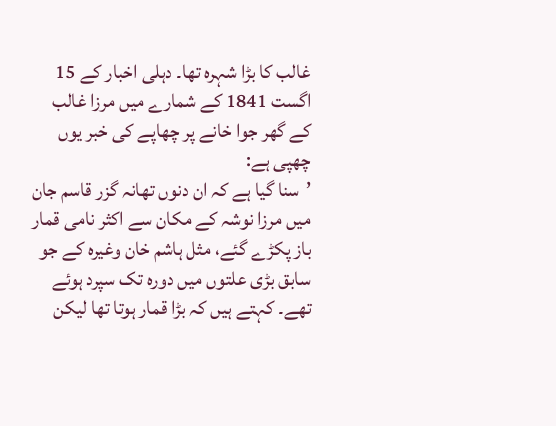غالب کا بڑا شہرہ تھا۔ دہلی اخبار کے 15 اگست 1841 کے شمارے میں مرزا غالب کے گھر جوا خانے پر چھاپے کی خبر یوں چھپی ہے:
’سنا گیا ہے کہ ان دنوں تھانہ گزر قاسم جان میں مرزا نوشہ کے مکان سے اکثر نامی قمار باز پکڑے گئے، مثل ہاشم خان وغیرہ کے جو سابق بڑی علتوں میں دورہ تک سپرد ہوئے تھے۔ کہتے ہیں کہ بڑا قمار ہوتا تھا لیکن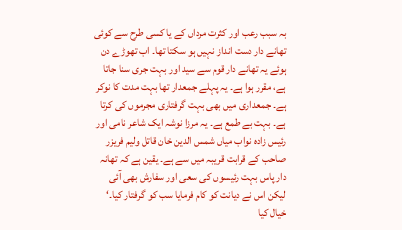بہ سبب رعب اور کثرت مرداں کے یا کسی طرح سے کوئی تھانے دار دست انداز نہیں ہو سکتا تھا۔ اب تھوڑے دن ہوئے یہ تھانے دار قوم سے سید اور بہت جری سنا جاتا ہے، مقرر ہوا ہے۔ یہ پہلے جمعدار تھا بہت مدت کا نوکر ہے۔ جمعداری میں بھی بہت گرفتاری مجرموں کی کرتا ہے۔ بہت بے طمع ہے۔ یہ مرزا نوشہ ایک شاعر نامی اور رئیس زادہ نواب میاں شمس الدین خان قاتل ولیم فریزر صاحب کے قرابت قریبہ میں سے ہے۔ یقین ہے کہ تھانہ دار پاس بہت رئیسوں کی سعی اور سفارش بھی آئی لیکن اس نے دیانت کو کام فرمایا سب کو گرفتار کیا۔‘
خیال کیا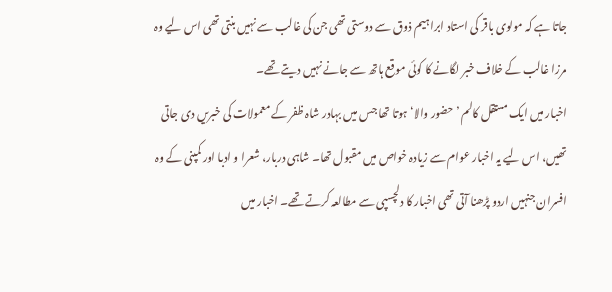جاتا ہے کہ مولوی باقر کی استاد ابراہیم ذوق سے دوستی تھی جن کی غالب سے نہیں بنتی تھی اس لیے وہ مرزا غالب کے خلاف خبر لگانے کا کوئی موقع ہاتھ سے جانے نہیں دیتے تھے۔
اخبار میں ایک مستقل کالم ’حضور والا‘ ہوتا تھا جس میں بہادر شاہ ظفر کے معمولات کی خبریں دی جاتی تھیں، اس لیے یہ اخبار عوام سے زیادہ خواص میں مقبول تھا۔ شاہی دربار، شعرا و ادبا اور کمپنی کے وہ افسران جنہیں اردو پڑھنا آتی تھی اخبار کا دلچسپی سے مطالعہ کرتے تھے۔ اخبار میں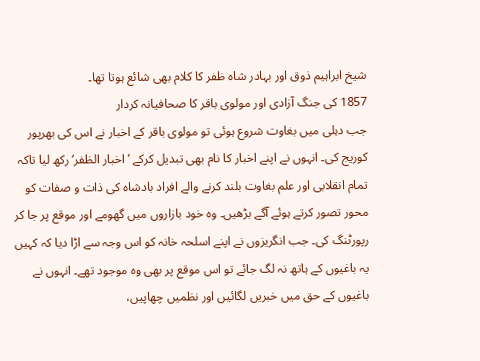شیخ ابراہیم ذوق اور بہادر شاہ ظفر کا کلام بھی شائع ہوتا تھا۔
1857 کی جنگ آزادی اور مولوی باقر کا صحافیانہ کردار
جب دہلی میں بغاوت شروع ہوئی تو مولوی باقر کے اخبار نے اس کی بھرپور کوریج کی۔ انہوں نے اپنے اخبار کا نام بھی تبدیل کرکے ’اخبار الظفر‘ رکھ لیا تاکہ تمام انقلابی اور علم بغاوت بلند کرنے والے افراد بادشاہ کی ذات و صفات کو محور تصور کرتے ہوئے آگے بڑھیں۔ وہ خود بازاروں میں گھومے اور موقع پر جا کر رپورٹنگ کی۔ جب انگریزوں نے اپنے اسلحہ خانہ کو اس وجہ سے اڑا دیا کہ کہیں یہ باغیوں کے ہاتھ نہ لگ جائے تو اس موقع پر بھی وہ موجود تھے۔ انہوں نے باغیوں کے حق میں خبریں لگائیں اور نظمیں چھاپیں،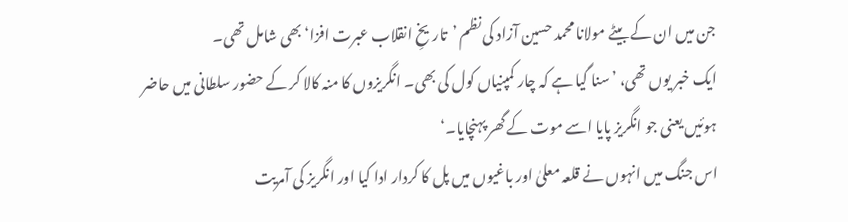جن میں ان کے بیٹے مولانا محمد حسین آزاد کی نظم ’تاریخِ انقلاب عبرت افزا‘ بھی شامل تھی۔
ایک خبر یوں تھی، ’سنا گیا ہے کہ چار کمپنیاں کول کی بھی۔ انگریزوں کا منہ کالا کر کے حضور سلطانی میں حاضر ہوئیں یعنی جو انگریز پایا اسے موت کے گھر پہنچایا۔‘
اس جنگ میں انہوں نے قلعہ معلیٰ اور باغیوں میں پل کا کردار ادا کیا اور انگریز کی آمریت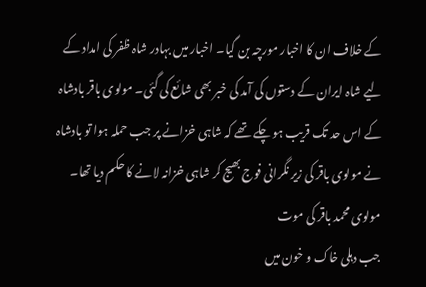کے خلاف ان کا اخبار مورچہ بن گیا۔ اخبار میں بہادر شاہ ظفر کی امداد کے لیے شاہ ایران کے دستوں کی آمد کی خبر بھی شائع کی گئی۔ مولوی باقر بادشاہ کے اس حد تک قریب ہو چکے تھے کہ شاہی خزانے پر جب حملہ ہوا تو بادشاہ نے مولوی باقر کی زیر نگرانی فوج بھیج کر شاہی خزانہ لانے کا حکم دیا تھا۔
مولوی محمد باقر کی موت
جب دہلی خاک و خون میں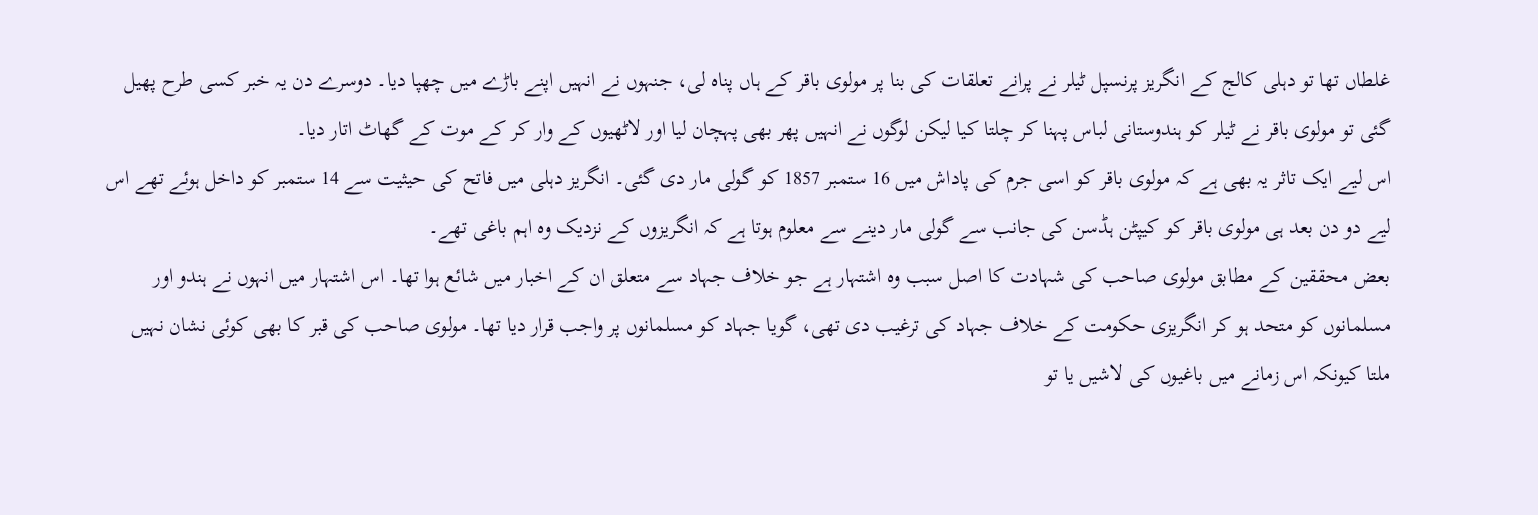غلطاں تھا تو دہلی کالج کے انگریز پرنسپل ٹیلر نے پرانے تعلقات کی بنا پر مولوی باقر کے ہاں پناہ لی، جنہوں نے انہیں اپنے باڑے میں چھپا دیا۔ دوسرے دن یہ خبر کسی طرح پھیل گئی تو مولوی باقر نے ٹیلر کو ہندوستانی لباس پہنا کر چلتا کیا لیکن لوگوں نے انہیں پھر بھی پہچان لیا اور لاٹھیوں کے وار کر کے موت کے گھاٹ اتار دیا۔
اس لیے ایک تاثر یہ بھی ہے کہ مولوی باقر کو اسی جرم کی پاداش میں 16 ستمبر 1857 کو گولی مار دی گئی۔ انگریز دہلی میں فاتح کی حیثیت سے 14 ستمبر کو داخل ہوئے تھے اس لیے دو دن بعد ہی مولوی باقر کو کیپٹن ہڈسن کی جانب سے گولی مار دینے سے معلوم ہوتا ہے کہ انگریزوں کے نزدیک وہ اہم باغی تھے۔
بعض محققین کے مطابق مولوی صاحب کی شہادت کا اصل سبب وہ اشتہار ہے جو خلاف جہاد سے متعلق ان کے اخبار میں شائع ہوا تھا۔ اس اشتہار میں انہوں نے ہندو اور مسلمانوں کو متحد ہو کر انگریزی حکومت کے خلاف جہاد کی ترغیب دی تھی، گویا جہاد کو مسلمانوں پر واجب قرار دیا تھا۔ مولوی صاحب کی قبر کا بھی کوئی نشان نہیں ملتا کیونکہ اس زمانے میں باغیوں کی لاشیں یا تو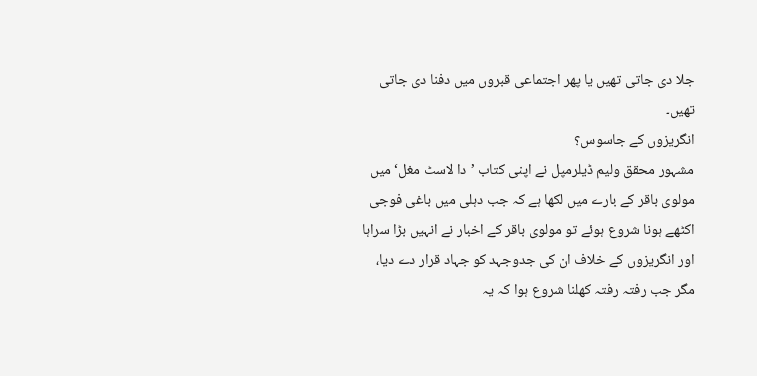جلا دی جاتی تھیں یا پھر اجتماعی قبروں میں دفنا دی جاتی تھیں۔
انگریزوں کے جاسوس؟
مشہور محقق ولیم ڈیلرمپل نے اپنی کتاب ’دا لاسٹ مغل‘ میں مولوی باقر کے بارے میں لکھا ہے کہ جب دہلی میں باغی فوجی اکٹھے ہونا شروع ہوئے تو مولوی باقر کے اخبار نے انہیں بڑا سراہا اور انگریزوں کے خلاف ان کی جدوجہد کو جہاد قرار دے دیا، مگر جب رفتہ رفتہ کھلنا شروع ہوا کہ یہ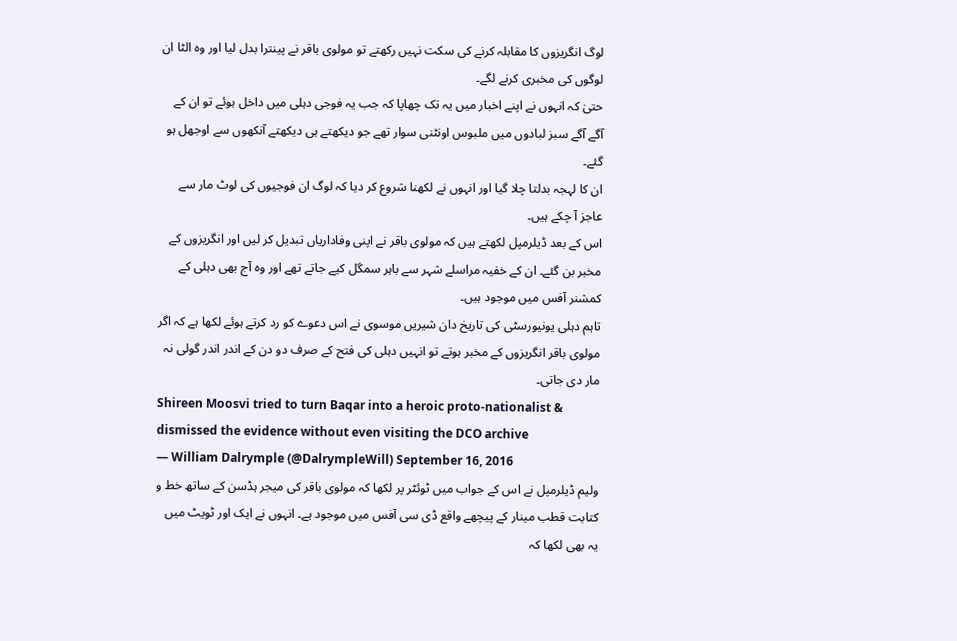لوگ انگریزوں کا مقابلہ کرنے کی سکت نہیں رکھتے تو مولوی باقر نے پینترا بدل لیا اور وہ الٹا ان لوگوں کی مخبری کرنے لگے۔
حتیٰ کہ انہوں نے اپنے اخبار میں یہ تک چھاپا کہ جب یہ فوجی دہلی میں داخل ہوئے تو ان کے آگے آگے سبز لبادوں میں ملبوس اونٹنی سوار تھے جو دیکھتے ہی دیکھتے آنکھوں سے اوجھل ہو گئے۔
ان کا لہجہ بدلتا چلا گیا اور انہوں نے لکھنا شروع کر دیا کہ لوگ ان فوجیوں کی لوٹ مار سے عاجز آ چکے ہیں۔
اس کے بعد ڈیلرمپل لکھتے ہیں کہ مولوی باقر نے اپنی وفاداریاں تبدیل کر لیں اور انگریزوں کے مخبر بن گئے۔ ان کے خفیہ مراسلے شہر سے باہر سمگل کیے جاتے تھے اور وہ آج بھی دہلی کے کمشنر آفس میں موجود ہیں۔
تاہم دہلی یونیورسٹی کی تاریخ دان شیریں موسوی نے اس دعوے کو رد کرتے ہوئے لکھا ہے کہ اگر مولوی باقر انگریزوں کے مخبر ہوتے تو انہیں دہلی کی فتح کے صرف دو دن کے اندر اندر گولی نہ مار دی جاتی۔
Shireen Moosvi tried to turn Baqar into a heroic proto-nationalist & dismissed the evidence without even visiting the DCO archive
— William Dalrymple (@DalrympleWill) September 16, 2016
ولیم ڈیلرمپل نے اس کے جواب میں ٹوئٹر پر لکھا کہ مولوی باقر کی میجر ہڈسن کے ساتھ خط و کتابت قطب مینار کے پیچھے واقع ڈی سی آفس میں موجود ہے۔ انہوں نے ایک اور ٹویٹ میں یہ بھی لکھا کہ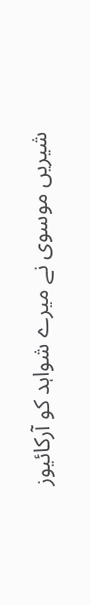شیریں موسوی نے میرے شواہد کو آرکائیوز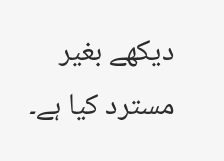دیکھے بغیر مسترد کیا ہے۔